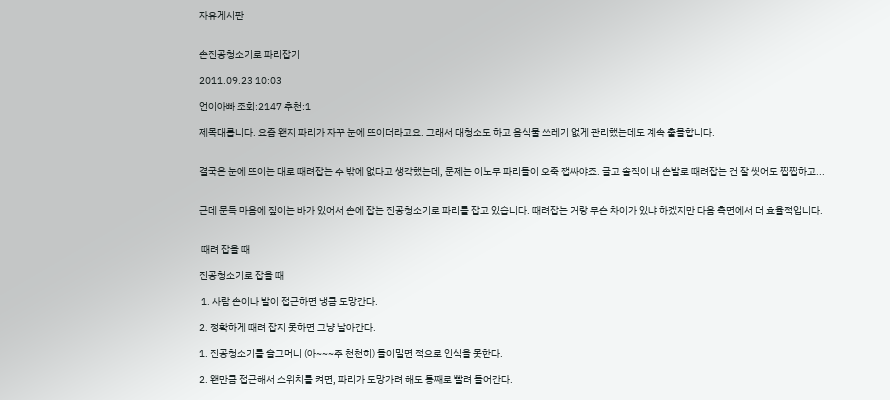자유게시판


손진공청소기로 파리잡기

2011.09.23 10:03

언이아빠 조회:2147 추천:1

제목대롭니다. 요즘 왠지 파리가 자꾸 눈에 뜨이더라고요. 그래서 대청소도 하고 음식물 쓰레기 없게 관리했는데도 계속 출몰합니다.


결국은 눈에 뜨이는 대로 때려잡는 수 밖에 없다고 생각했는데, 문제는 이노무 파리들이 오죽 잽싸야죠. 글고 솔직이 내 손발로 때려잡는 건 잘 씻어도 찝찝하고...


근데 문득 마음에 짚이는 바가 있어서 손에 잡는 진공청소기로 파리를 잡고 있습니다. 때려잡는 거랑 무슨 차이가 있냐 하겠지만 다음 측면에서 더 효율적입니다.


 때려 잡을 때

진공청소기로 잡을 때

 1. 사람 손이나 발이 접근하면 냉큼 도망간다.

2. 정확하게 때려 잡지 못하면 그냥 날아간다.

1. 진공청소기를 슬그머니 (아~~~주 천천히) 들이밀면 적으로 인식을 못한다.

2. 왠만큼 접근해서 스위치를 켜면, 파리가 도망가려 해도 통째로 빨려 들어간다.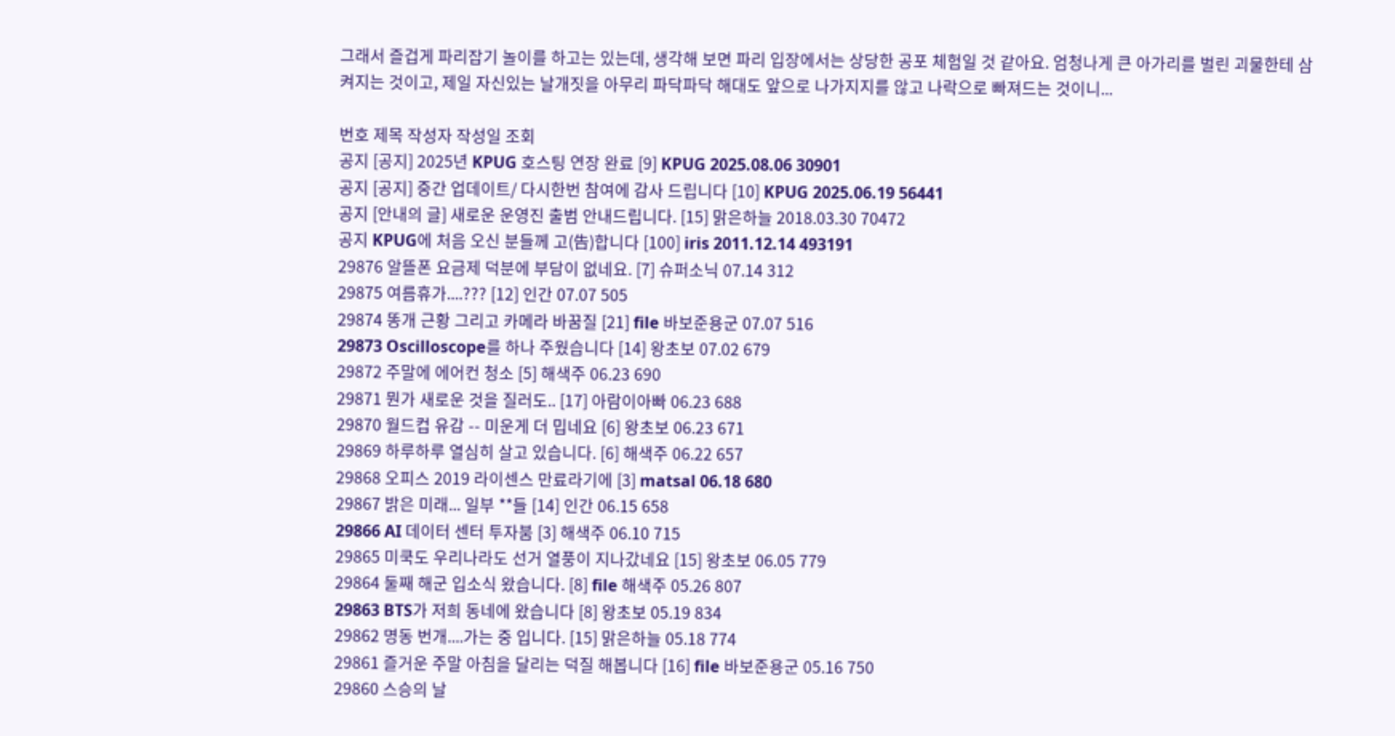그래서 즐겁게 파리잡기 놀이를 하고는 있는데, 생각해 보면 파리 입장에서는 상당한 공포 체험일 것 같아요. 엄청나게 큰 아가리를 벌린 괴물한테 삼켜지는 것이고, 제일 자신있는 날개짓을 아무리 파닥파닥 해대도 앞으로 나가지지를 않고 나락으로 빠져드는 것이니...

번호 제목 작성자 작성일 조회
공지 [공지] 2025년 KPUG 호스팅 연장 완료 [9] KPUG 2025.08.06 30901
공지 [공지] 중간 업데이트/ 다시한번 참여에 감사 드립니다 [10] KPUG 2025.06.19 56441
공지 [안내의 글] 새로운 운영진 출범 안내드립니다. [15] 맑은하늘 2018.03.30 70472
공지 KPUG에 처음 오신 분들께 고(告)합니다 [100] iris 2011.12.14 493191
29876 알뜰폰 요금제 덕분에 부담이 없네요. [7] 슈퍼소닉 07.14 312
29875 여름휴가....??? [12] 인간 07.07 505
29874 똥개 근황 그리고 카메라 바꿈질 [21] file 바보준용군 07.07 516
29873 Oscilloscope를 하나 주웠습니다 [14] 왕초보 07.02 679
29872 주말에 에어컨 청소 [5] 해색주 06.23 690
29871 뭔가 새로운 것을 질러도.. [17] 아람이아빠 06.23 688
29870 월드컵 유감 -- 미운게 더 밉네요 [6] 왕초보 06.23 671
29869 하루하루 열심히 살고 있습니다. [6] 해색주 06.22 657
29868 오피스 2019 라이센스 만료라기에 [3] matsal 06.18 680
29867 밝은 미래... 일부 **들 [14] 인간 06.15 658
29866 AI 데이터 센터 투자붐 [3] 해색주 06.10 715
29865 미쿡도 우리나라도 선거 열풍이 지나갔네요 [15] 왕초보 06.05 779
29864 둘째 해군 입소식 왔습니다. [8] file 해색주 05.26 807
29863 BTS가 저희 동네에 왔습니다 [8] 왕초보 05.19 834
29862 명동 번개....가는 중 입니다. [15] 맑은하늘 05.18 774
29861 즐거운 주말 아침을 달리는 덕질 해봅니다 [16] file 바보준용군 05.16 750
29860 스승의 날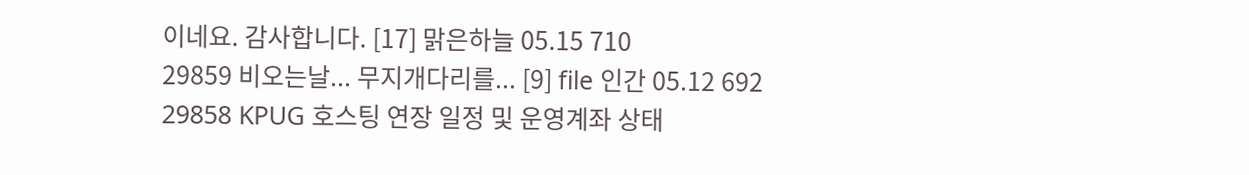이네요. 감사합니다. [17] 맑은하늘 05.15 710
29859 비오는날... 무지개다리를... [9] file 인간 05.12 692
29858 KPUG 호스팅 연장 일정 및 운영계좌 상태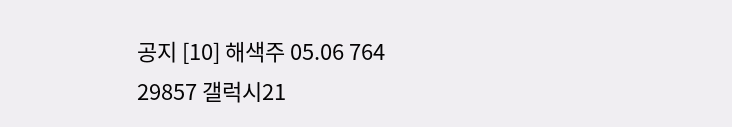공지 [10] 해색주 05.06 764
29857 갤럭시21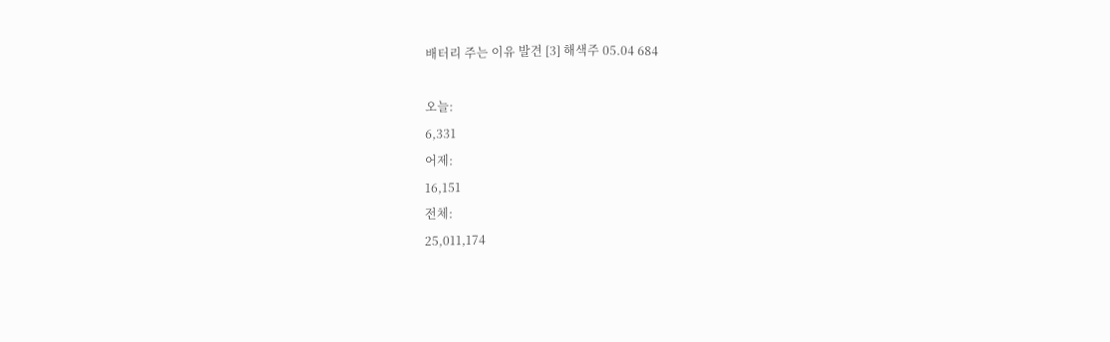배터리 주는 이유 발견 [3] 해색주 05.04 684

오늘:
6,331
어제:
16,151
전체:
25,011,174